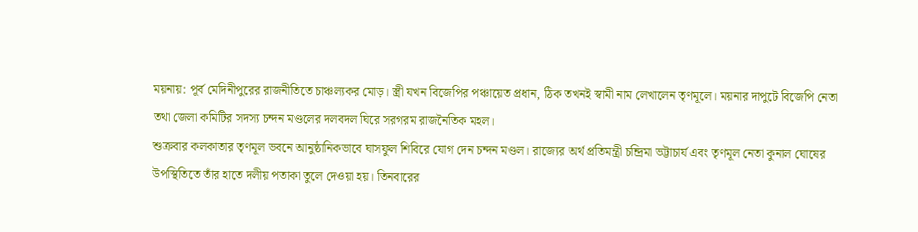ময়নায়: পূর্ব মেদিনীপুরের রাজনীতিতে চাঞ্চল্যকর মোড়। স্ত্রী যখন বিজেপির পঞ্চায়েত প্রধান, ঠিক তখনই স্বামী নাম লেখালেন তৃণমূলে। ময়নার দাপুটে বিজেপি নেতা তথা জেলা কমিটির সদস্য চন্দন মণ্ডলের দলবদল ঘিরে সরগরম রাজনৈতিক মহল।
শুক্রবার কলকাতার তৃণমূল ভবনে আনুষ্ঠানিকভাবে ঘাসফুল শিবিরে যোগ দেন চন্দন মণ্ডল। রাজ্যের অর্থ প্রতিমন্ত্রী চন্দ্রিমা ভট্টাচার্য এবং তৃণমূল নেতা কুনাল ঘোষের উপস্থিতিতে তাঁর হাতে দলীয় পতাকা তুলে দেওয়া হয়। তিনবারের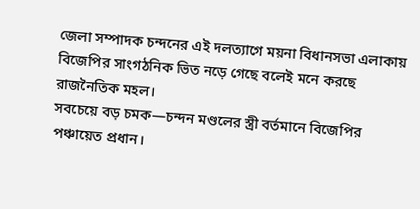জেলা সম্পাদক চন্দনের এই দলত্যাগে ময়না বিধানসভা এলাকায় বিজেপির সাংগঠনিক ভিত নড়ে গেছে বলেই মনে করছে রাজনৈতিক মহল।
সবচেয়ে বড় চমক—চন্দন মণ্ডলের স্ত্রী বর্তমানে বিজেপির পঞ্চায়েত প্রধান।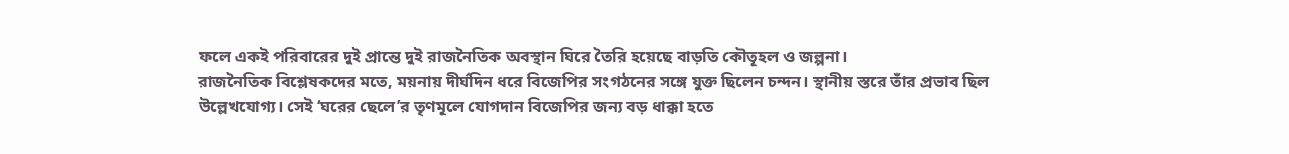ফলে একই পরিবারের দুই প্রান্তে দুই রাজনৈতিক অবস্থান ঘিরে তৈরি হয়েছে বাড়তি কৌতূহল ও জল্পনা।
রাজনৈতিক বিশ্লেষকদের মতে, ময়নায় দীর্ঘদিন ধরে বিজেপির সংগঠনের সঙ্গে যুক্ত ছিলেন চন্দন। স্থানীয় স্তরে তাঁর প্রভাব ছিল উল্লেখযোগ্য। সেই ‘ঘরের ছেলে’র তৃণমূলে যোগদান বিজেপির জন্য বড় ধাক্কা হতে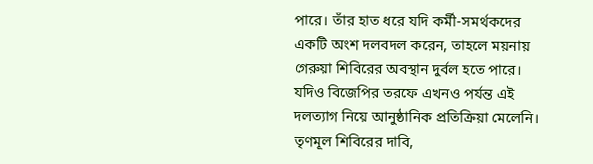পারে। তাঁর হাত ধরে যদি কর্মী-সমর্থকদের একটি অংশ দলবদল করেন, তাহলে ময়নায় গেরুয়া শিবিরের অবস্থান দুর্বল হতে পারে।
যদিও বিজেপির তরফে এখনও পর্যন্ত এই দলত্যাগ নিয়ে আনুষ্ঠানিক প্রতিক্রিয়া মেলেনি। তৃণমূল শিবিরের দাবি,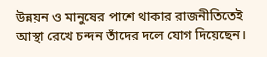উন্নয়ন ও মানুষের পাশে থাকার রাজনীতিতেই আস্থা রেখে চন্দন তাঁদের দলে যোগ দিয়েছেন।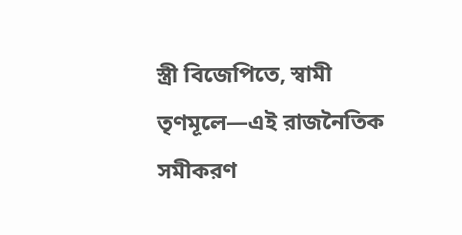স্ত্রী বিজেপিতে, স্বামী তৃণমূলে—এই রাজনৈতিক সমীকরণ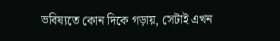ভবিষ্যতে কোন দিকে গড়ায়, সেটাই এখন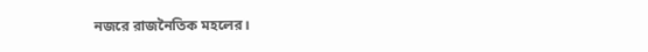নজরে রাজনৈতিক মহলের।